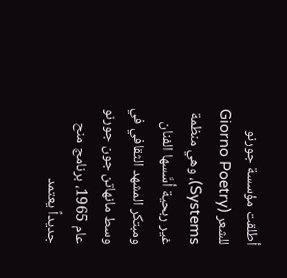أطلقت مؤسسة جورنو للشعر (Giorno Poetry Systems)، وهي منظمة غير ربحية أسَّسها الفنان ومبتكر المشهد الثقافي في وسط مانهاتن جون جورنو عام 1965، برنامج منح جديداً يعتمد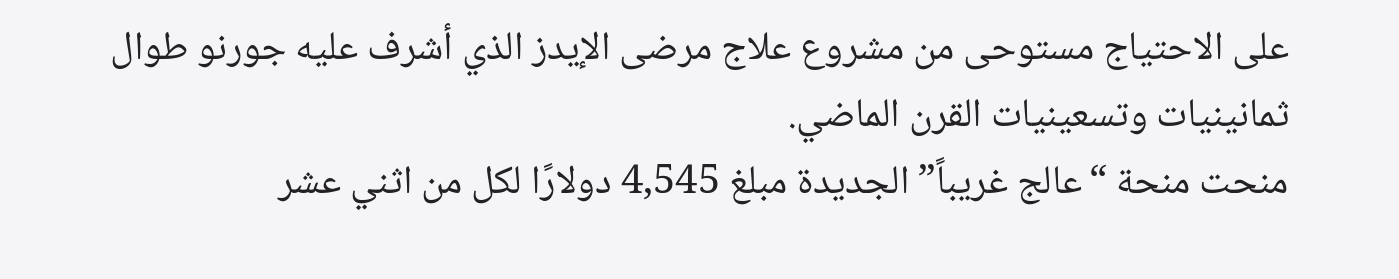على الاحتياج مستوحى من مشروع علاج مرضى الإيدز الذي أشرف عليه جورنو طوال ثمانينيات وتسعينيات القرن الماضي.
منحت منحة “عالج غريباً” الجديدة مبلغ 4,545 دولارًا لكل من اثني عشر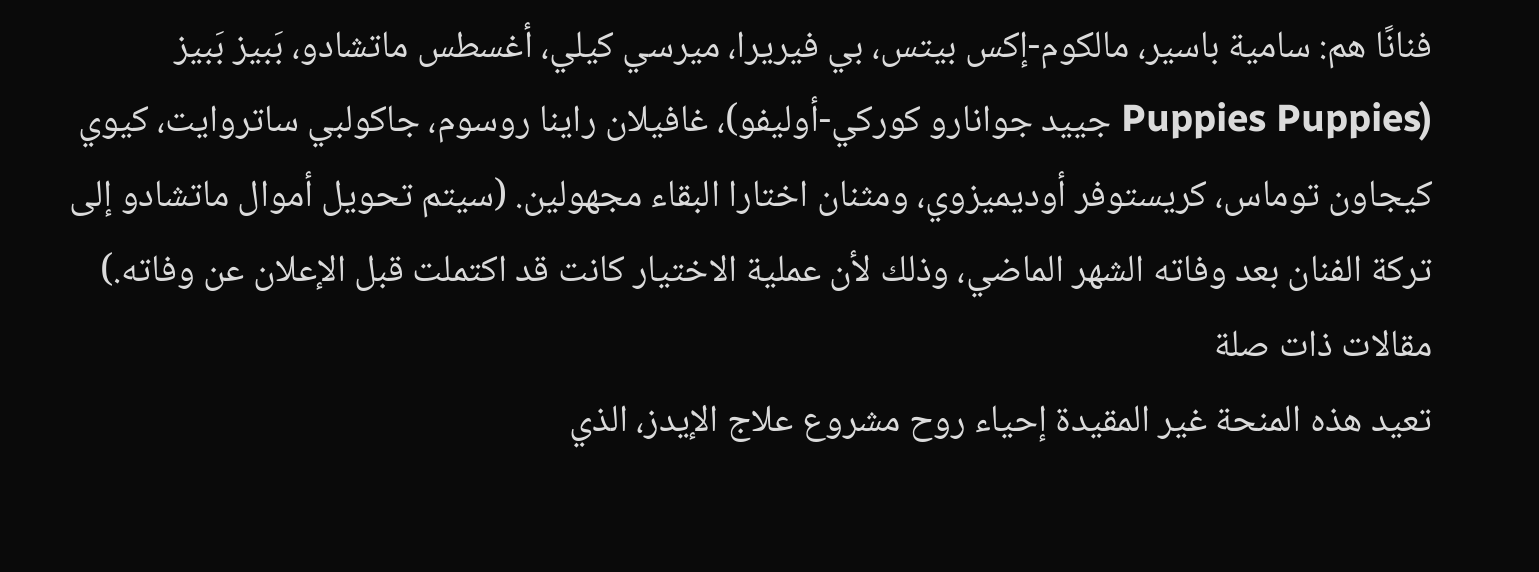فنانًا هم: سامية باسير، مالكوم-إكس بيتس، بي فيريرا، ميرسي كيلي، أغسطس ماتشادو، بَبيز بَبيز (Puppies Puppies جييد جوانارو كوركي-أوليفو)، غافيلان راينا روسوم، جاكولبي ساتروايت، كيوي كيجاون توماس، كريستوفر أوديميزوي، ومثنان اختارا البقاء مجهولين. (سيتم تحويل أموال ماتشادو إلى تركة الفنان بعد وفاته الشهر الماضي، وذلك لأن عملية الاختيار كانت قد اكتملت قبل الإعلان عن وفاته.)
مقالات ذات صلة
تعيد هذه المنحة غير المقيدة إحياء روح مشروع علاج الإيدز، الذي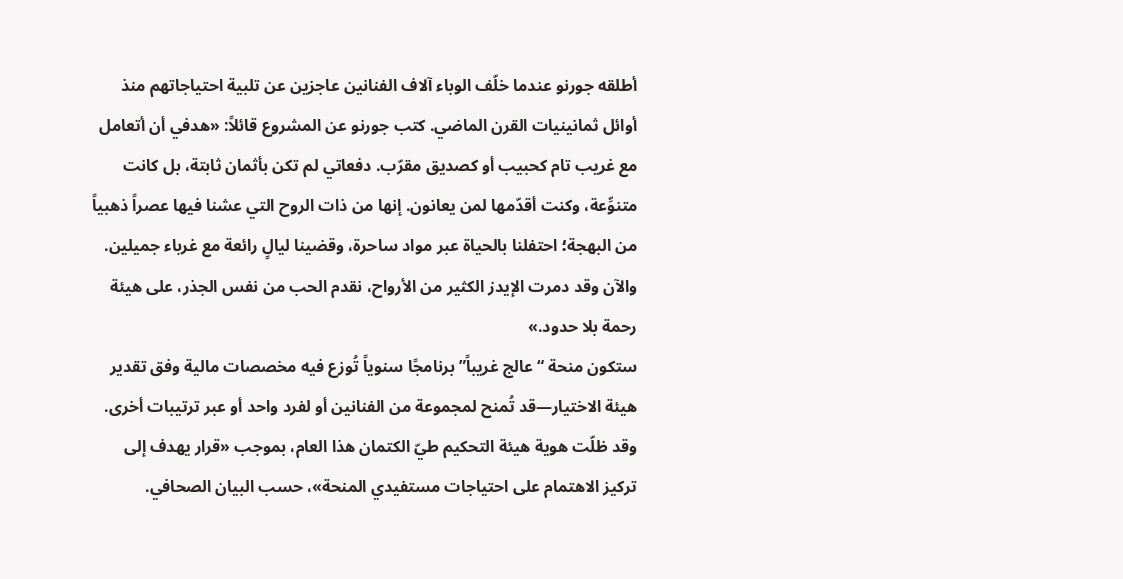أطلقه جورنو عندما خلّف الوباء آلاف الفنانين عاجزين عن تلبية احتياجاتهم منذ أوائل ثمانينيات القرن الماضي. كتب جورنو عن المشروع قائلاً: «هدفي أن أتعامل مع غريب تام كحبيب أو كصديق مقرّب. دفعاتي لم تكن بأثمان ثابتة، بل كانت متنوِّعة، وكنت أقدّمها لمن يعانون. إنها من ذات الروح التي عشنا فيها عصراً ذهبياً من البهجة؛ احتفلنا بالحياة عبر مواد ساحرة، وقضينا ليالٍ رائعة مع غرباء جميلين. والآن وقد دمرت الإيدز الكثير من الأرواح، نقدم الحب من نفس الجذر، على هيئة رحمة بلا حدود.»
ستكون منحة “عالج غريباً” برنامجًا سنوياً تُوزع فيه مخصصات مالية وفق تقدير هيئة الاختيار—قد تُمنح لمجموعة من الفنانين أو لفرد واحد أو عبر ترتيبات أخرى. وقد ظلّت هوية هيئة التحكيم طيّ الكتمان هذا العام، بموجب «قرار يهدف إلى تركيز الاهتمام على احتياجات مستفيدي المنحة»، حسب البيان الصحافي.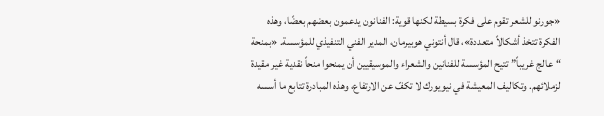«جورنو للشعر تقوم على فكرة بسيطة لكنها قوية: الفنانون يدعمون بعضهم بعضًا، وهذه الفكرة تتخذ أشكالاً متعددة»، قال أنتوني هوبيرمان، المدير الفني التنفيذي للمؤسسة. «بمنحة “عالج غريباً” تتيح المؤسسة للفنانين والشعراء والموسيقيين أن يمنحوا منحاً نقدية غير مقيدة لزملائهم. وتكاليف المعيشة في نيويورك لا تكفّ عن الارتفاع، وهذه المبادرة تتابع ما أسسه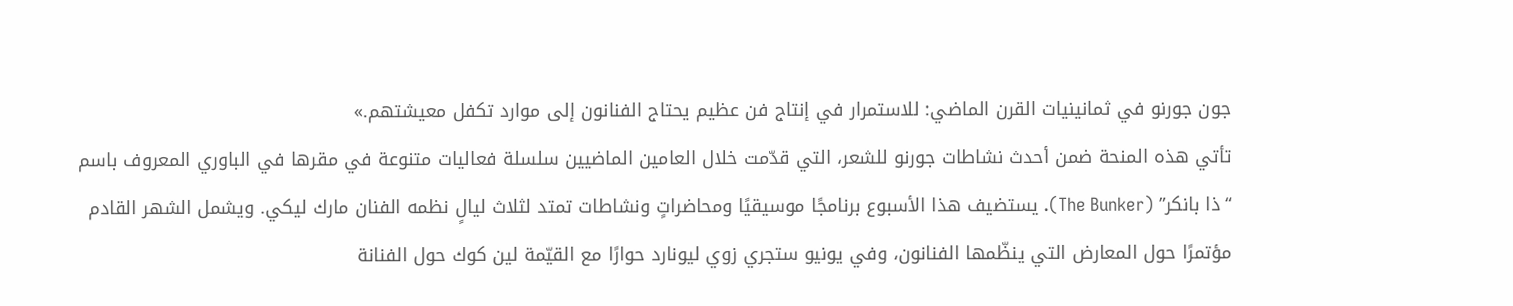جون جورنو في ثمانينيات القرن الماضي: للاستمرار في إنتاج فن عظيم يحتاج الفنانون إلى موارد تكفل معيشتهم.»
تأتي هذه المنحة ضمن أحدث نشاطات جورنو للشعر، التي قدّمت خلال العامين الماضيين سلسلة فعاليات متنوعة في مقرها في الباوري المعروف باسم “ذا بانكر” (The Bunker). يستضيف هذا الأسبوع برنامجًا موسيقيًا ومحاضراتٍ ونشاطات تمتد لثلاث ليالٍ نظمه الفنان مارك ليكي. ويشمل الشهر القادم مؤتمرًا حول المعارض التي ينظّمها الفنانون، وفي يونيو ستجري زوي ليونارد حوارًا مع القيّمة لين كوك حول الفنانة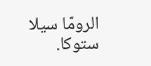الرومّا سيلا ستوكا.